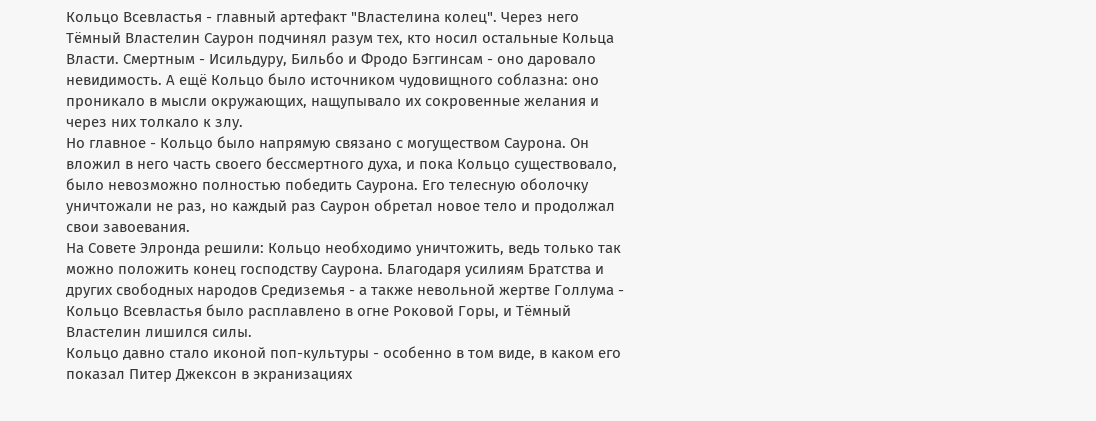Кольцо Всевластья - главный артефакт "Властелина колец". Через него Тёмный Властелин Саурон подчинял разум тех, кто носил остальные Кольца Власти. Смертным - Исильдуру, Бильбо и Фродо Бэггинсам - оно даровало невидимость. А ещё Кольцо было источником чудовищного соблазна: оно проникало в мысли окружающих, нащупывало их сокровенные желания и через них толкало к злу.
Но главное - Кольцо было напрямую связано с могуществом Саурона. Он вложил в него часть своего бессмертного духа, и пока Кольцо существовало, было невозможно полностью победить Саурона. Его телесную оболочку уничтожали не раз, но каждый раз Саурон обретал новое тело и продолжал свои завоевания.
На Совете Элронда решили: Кольцо необходимо уничтожить, ведь только так можно положить конец господству Саурона. Благодаря усилиям Братства и других свободных народов Средиземья - а также невольной жертве Голлума - Кольцо Всевластья было расплавлено в огне Роковой Горы, и Тёмный Властелин лишился силы.
Кольцо давно стало иконой поп-культуры - особенно в том виде, в каком его показал Питер Джексон в экранизациях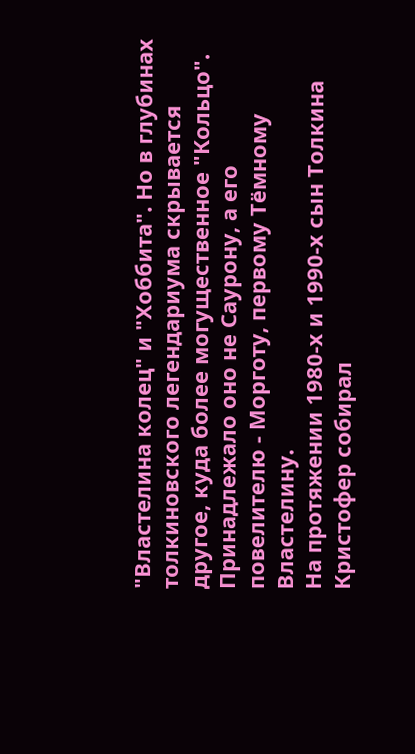"Властелина колец" и "Хоббита". Но в глубинах толкиновского легендариума скрывается другое, куда более могущественное "Кольцо". Принадлежало оно не Саурону, а его повелителю - Морготу, первому Тёмному Властелину.
На протяжении 1980-х и 1990-х сын Толкина Кристофер собирал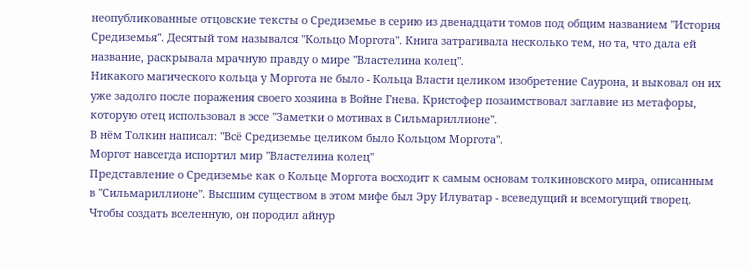неопубликованные отцовские тексты о Средиземье в серию из двенадцати томов под общим названием "История Средиземья". Десятый том назывался "Кольцо Моргота". Книга затрагивала несколько тем, но та, что дала ей название, раскрывала мрачную правду о мире "Властелина колец".
Никакого магического кольца у Моргота не было - Кольца Власти целиком изобретение Саурона, и выковал он их уже задолго после поражения своего хозяина в Войне Гнева. Кристофер позаимствовал заглавие из метафоры, которую отец использовал в эссе "Заметки о мотивах в Сильмариллионе".
В нём Толкин написал: "Всё Средиземье целиком было Кольцом Моргота".
Моргот навсегда испортил мир "Властелина колец"
Представление о Средиземье как о Кольце Моргота восходит к самым основам толкиновского мира, описанным в "Сильмариллионе". Высшим существом в этом мифе был Эру Илуватар - всеведущий и всемогущий творец. Чтобы создать вселенную, он породил айнур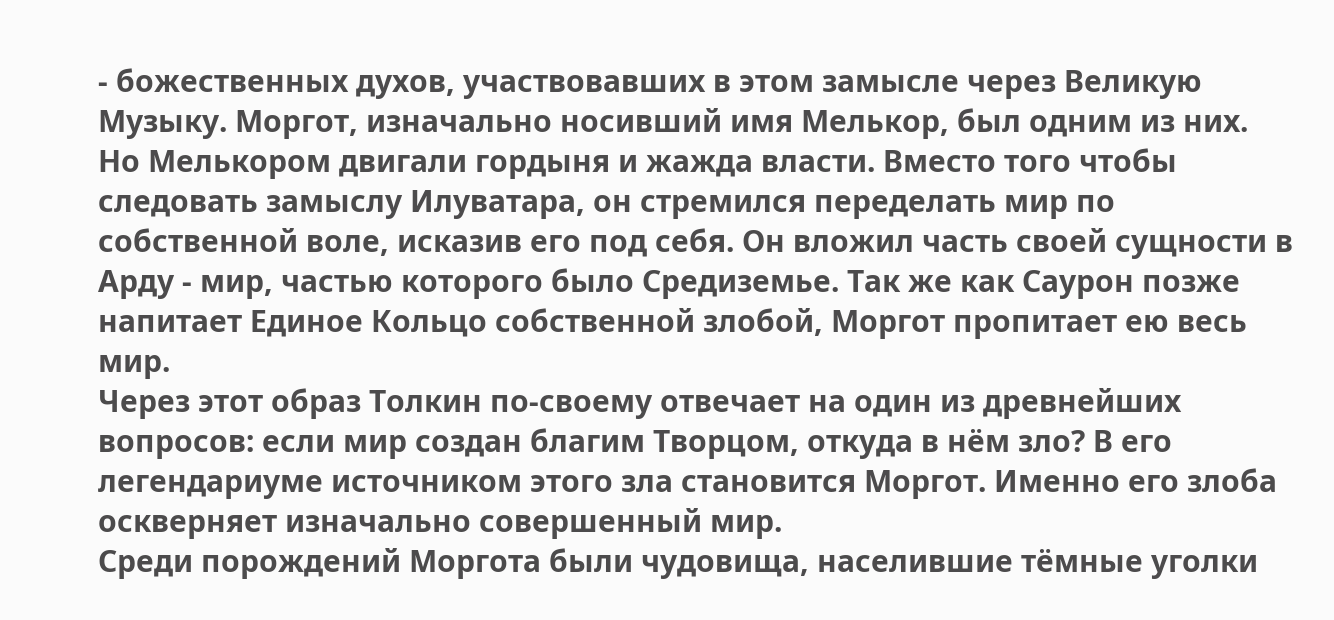- божественных духов, участвовавших в этом замысле через Великую Музыку. Моргот, изначально носивший имя Мелькор, был одним из них.
Но Мелькором двигали гордыня и жажда власти. Вместо того чтобы следовать замыслу Илуватара, он стремился переделать мир по собственной воле, исказив его под себя. Он вложил часть своей сущности в Арду - мир, частью которого было Средиземье. Так же как Саурон позже напитает Единое Кольцо собственной злобой, Моргот пропитает ею весь мир.
Через этот образ Толкин по-своему отвечает на один из древнейших вопросов: если мир создан благим Творцом, откуда в нём зло? В его легендариуме источником этого зла становится Моргот. Именно его злоба оскверняет изначально совершенный мир.
Среди порождений Моргота были чудовища, населившие тёмные уголки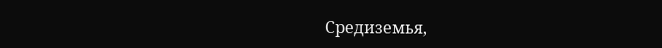Средиземья,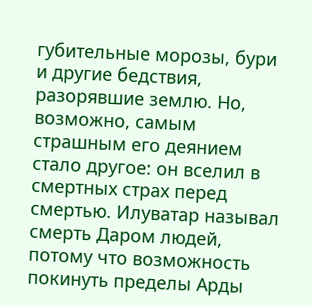губительные морозы, бури и другие бедствия, разорявшие землю. Но, возможно, самым страшным его деянием стало другое: он вселил в смертных страх перед смертью. Илуватар называл смерть Даром людей, потому что возможность покинуть пределы Арды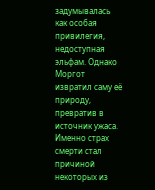задумывалась как особая привилегия, недоступная эльфам. Однако Моргот извратил саму её природу, превратив в источник ужаса.
Именно страх смерти стал причиной некоторых из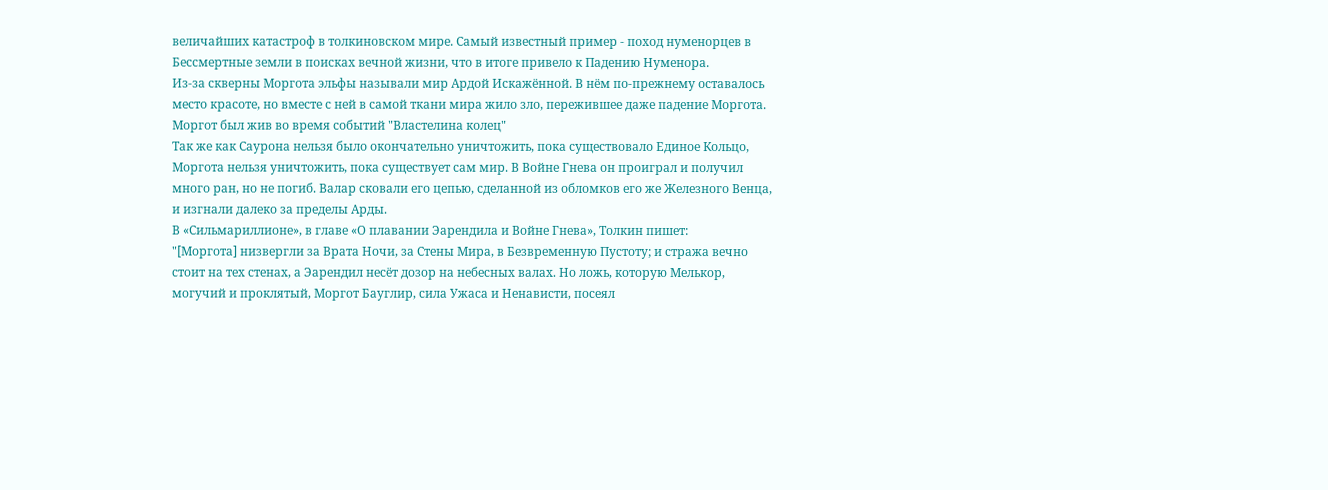величайших катастроф в толкиновском мире. Самый известный пример - поход нуменорцев в Бессмертные земли в поисках вечной жизни, что в итоге привело к Падению Нуменора.
Из-за скверны Моргота эльфы называли мир Ардой Искажённой. В нём по-прежнему оставалось место красоте, но вместе с ней в самой ткани мира жило зло, пережившее даже падение Моргота.
Моргот был жив во время событий "Властелина колец"
Так же как Саурона нельзя было окончательно уничтожить, пока существовало Единое Кольцо, Моргота нельзя уничтожить, пока существует сам мир. В Войне Гнева он проиграл и получил много ран, но не погиб. Валар сковали его цепью, сделанной из обломков его же Железного Венца, и изгнали далеко за пределы Арды.
В «Сильмариллионе», в главе «О плавании Эарендила и Войне Гнева», Толкин пишет:
"[Моргота] низвергли за Врата Ночи, за Стены Мира, в Безвременную Пустоту; и стража вечно стоит на тех стенах, а Эарендил несёт дозор на небесных валах. Но ложь, которую Мелькор, могучий и проклятый, Моргот Бауглир, сила Ужаса и Ненависти, посеял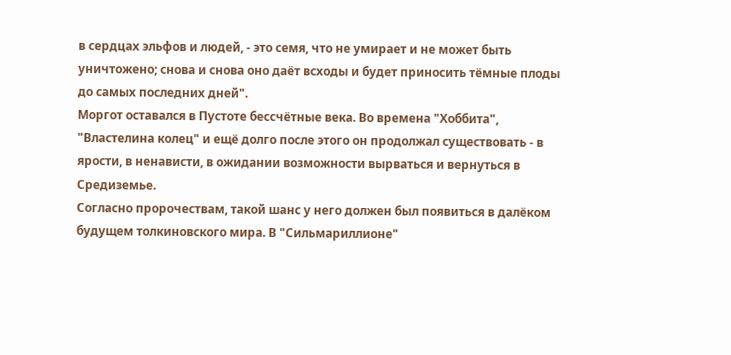в сердцах эльфов и людей, - это семя, что не умирает и не может быть уничтожено; снова и снова оно даёт всходы и будет приносить тёмные плоды до самых последних дней".
Моргот оставался в Пустоте бессчётные века. Во времена "Хоббита", "Властелина колец" и ещё долго после этого он продолжал существовать - в ярости, в ненависти, в ожидании возможности вырваться и вернуться в Средиземье.
Согласно пророчествам, такой шанс у него должен был появиться в далёком будущем толкиновского мира. В "Сильмариллионе"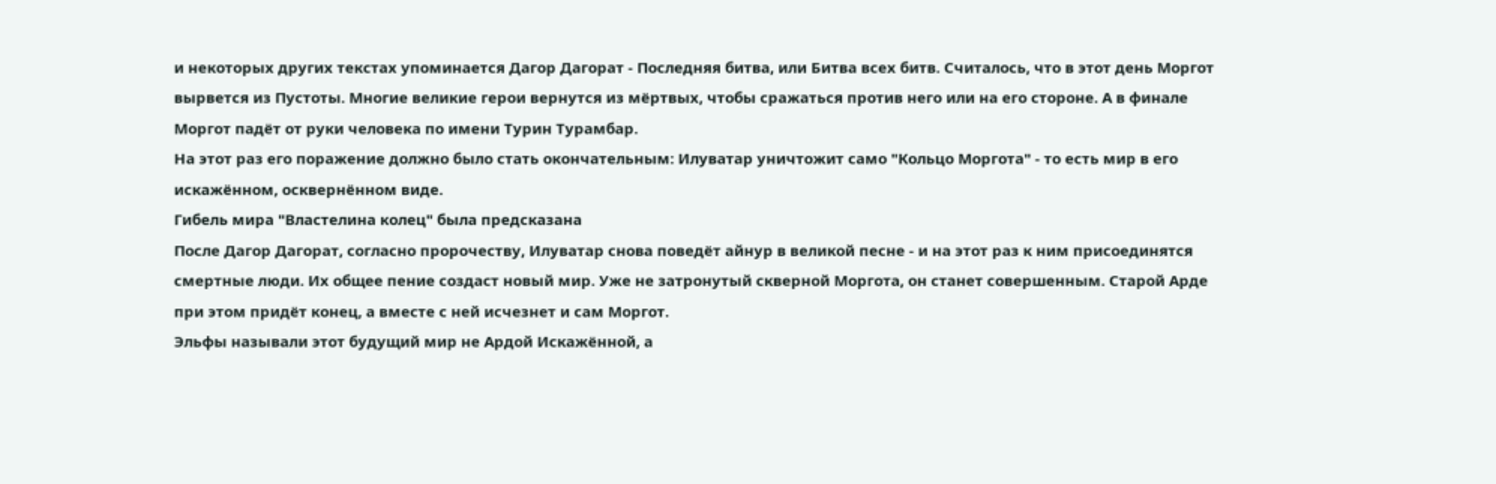и некоторых других текстах упоминается Дагор Дагорат - Последняя битва, или Битва всех битв. Считалось, что в этот день Моргот вырвется из Пустоты. Многие великие герои вернутся из мёртвых, чтобы сражаться против него или на его стороне. А в финале Моргот падёт от руки человека по имени Турин Турамбар.
На этот раз его поражение должно было стать окончательным: Илуватар уничтожит само "Кольцо Моргота" - то есть мир в его искажённом, осквернённом виде.
Гибель мира "Властелина колец" была предсказана
После Дагор Дагорат, согласно пророчеству, Илуватар снова поведёт айнур в великой песне - и на этот раз к ним присоединятся смертные люди. Их общее пение создаст новый мир. Уже не затронутый скверной Моргота, он станет совершенным. Старой Арде при этом придёт конец, а вместе с ней исчезнет и сам Моргот.
Эльфы называли этот будущий мир не Ардой Искажённой, а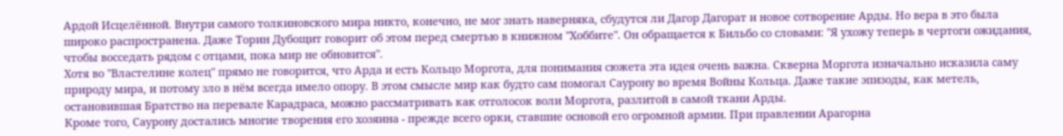Ардой Исцелённой. Внутри самого толкиновского мира никто, конечно, не мог знать наверняка, сбудутся ли Дагор Дагорат и новое сотворение Арды. Но вера в это была широко распространена. Даже Торин Дубощит говорит об этом перед смертью в книжном "Хоббите". Он обращается к Бильбо со словами: "Я ухожу теперь в чертоги ожидания, чтобы восседать рядом с отцами, пока мир не обновится".
Хотя во "Властелине колец" прямо не говорится, что Арда и есть Кольцо Моргота, для понимания сюжета эта идея очень важна. Скверна Моргота изначально исказила саму природу мира, и потому зло в нём всегда имело опору. В этом смысле мир как будто сам помогал Саурону во время Войны Кольца. Даже такие эпизоды, как метель, остановившая Братство на перевале Карадраса, можно рассматривать как отголосок воли Моргота, разлитой в самой ткани Арды.
Кроме того, Саурону достались многие творения его хозяина - прежде всего орки, ставшие основой его огромной армии. При правлении Арагорна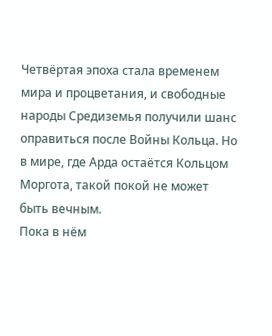Четвёртая эпоха стала временем мира и процветания, и свободные народы Средиземья получили шанс оправиться после Войны Кольца. Но в мире, где Арда остаётся Кольцом Моргота, такой покой не может быть вечным.
Пока в нём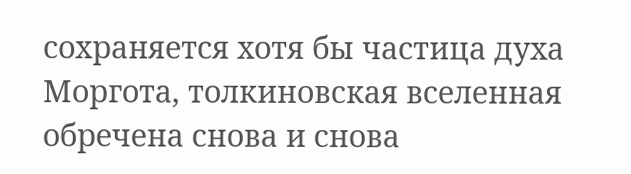сохраняется хотя бы частица духа Моргота, толкиновская вселенная обречена снова и снова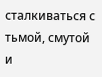сталкиваться с тьмой, смутой и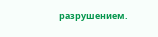разрушением.